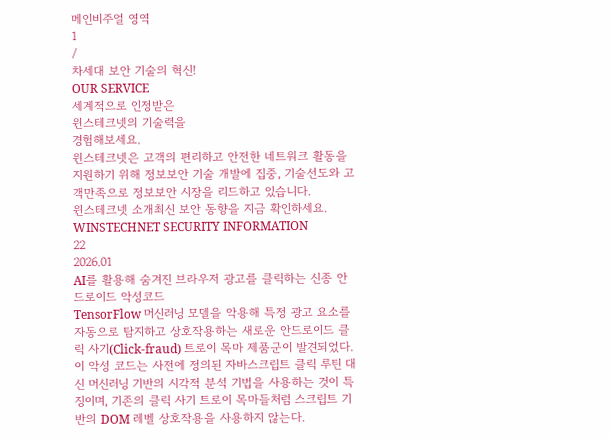메인비주얼 영역
1
/
차세대 보안 기술의 혁신!
OUR SERVICE
세계적으로 인정받은
윈스테크넷의 기술력을
경험해보세요.
윈스테크넷은 고객의 편리하고 안전한 네트워크 활동을 지원하기 위해 정보보안 기술 개발에 집중, 기술선도와 고객만족으로 정보보안 시장을 리드하고 있습니다.
윈스테크넷 소개최신 보안 동향을 지금 확인하세요.
WINSTECHNET SECURITY INFORMATION
22
2026.01
AI를 활용해 숨겨진 브라우저 광고를 클릭하는 신종 안드로이드 악성코드
TensorFlow 머신러닝 모델을 악용해 특정 광고 요소를 자동으로 탐지하고 상호작용하는 새로운 안드로이드 클릭 사기(Click-fraud) 트로이 목마 제품군이 발견되었다.
이 악성 코드는 사전에 정의된 자바스크립트 클릭 루틴 대신 머신러닝 기반의 시각적 분석 기법을 사용하는 것이 특징이며, 기존의 클릭 사기 트로이 목마들처럼 스크립트 기반의 DOM 레벨 상호작용을 사용하지 않는다.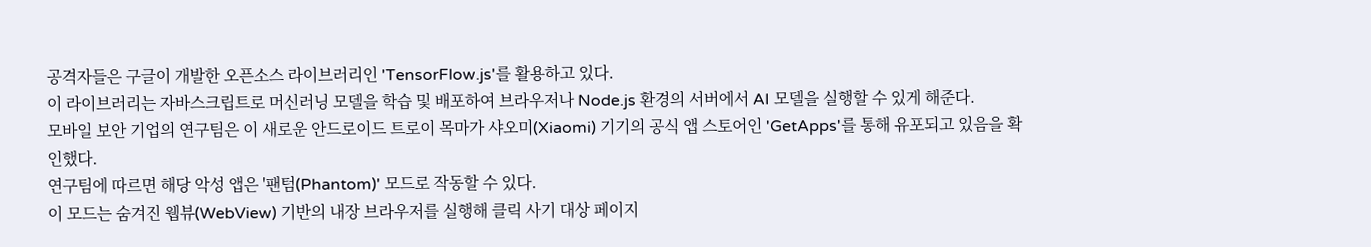공격자들은 구글이 개발한 오픈소스 라이브러리인 'TensorFlow.js'를 활용하고 있다.
이 라이브러리는 자바스크립트로 머신러닝 모델을 학습 및 배포하여 브라우저나 Node.js 환경의 서버에서 AI 모델을 실행할 수 있게 해준다.
모바일 보안 기업의 연구팀은 이 새로운 안드로이드 트로이 목마가 샤오미(Xiaomi) 기기의 공식 앱 스토어인 'GetApps'를 통해 유포되고 있음을 확인했다.
연구팀에 따르면 해당 악성 앱은 '팬텀(Phantom)' 모드로 작동할 수 있다.
이 모드는 숨겨진 웹뷰(WebView) 기반의 내장 브라우저를 실행해 클릭 사기 대상 페이지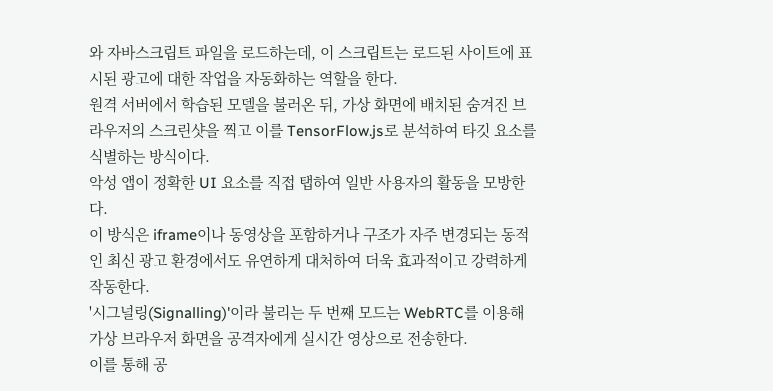와 자바스크립트 파일을 로드하는데, 이 스크립트는 로드된 사이트에 표시된 광고에 대한 작업을 자동화하는 역할을 한다.
원격 서버에서 학습된 모델을 불러온 뒤, 가상 화면에 배치된 숨겨진 브라우저의 스크린샷을 찍고 이를 TensorFlow.js로 분석하여 타깃 요소를 식별하는 방식이다.
악성 앱이 정확한 UI 요소를 직접 탭하여 일반 사용자의 활동을 모방한다.
이 방식은 iframe이나 동영상을 포함하거나 구조가 자주 변경되는 동적인 최신 광고 환경에서도 유연하게 대처하여 더욱 효과적이고 강력하게 작동한다.
'시그널링(Signalling)'이라 불리는 두 번째 모드는 WebRTC를 이용해 가상 브라우저 화면을 공격자에게 실시간 영상으로 전송한다.
이를 통해 공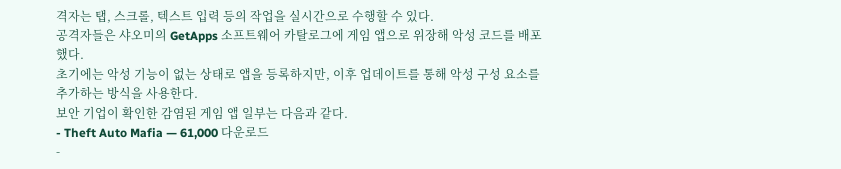격자는 탭, 스크롤, 텍스트 입력 등의 작업을 실시간으로 수행할 수 있다.
공격자들은 샤오미의 GetApps 소프트웨어 카탈로그에 게임 앱으로 위장해 악성 코드를 배포했다.
초기에는 악성 기능이 없는 상태로 앱을 등록하지만, 이후 업데이트를 통해 악성 구성 요소를 추가하는 방식을 사용한다.
보안 기업이 확인한 감염된 게임 앱 일부는 다음과 같다.
- Theft Auto Mafia — 61,000 다운로드
-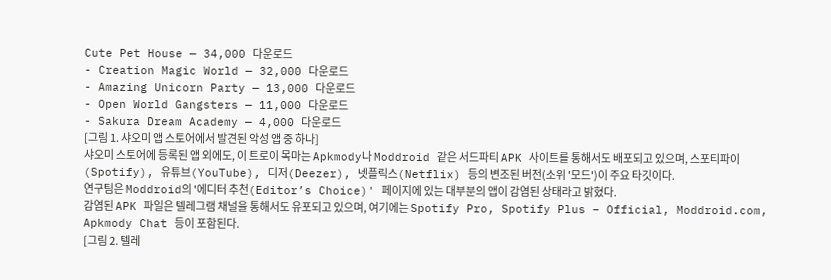Cute Pet House — 34,000 다운로드
- Creation Magic World — 32,000 다운로드
- Amazing Unicorn Party — 13,000 다운로드
- Open World Gangsters — 11,000 다운로드
- Sakura Dream Academy — 4,000 다운로드
[그림 1. 샤오미 앱 스토어에서 발견된 악성 앱 중 하나]
샤오미 스토어에 등록된 앱 외에도, 이 트로이 목마는 Apkmody나 Moddroid 같은 서드파티 APK 사이트를 통해서도 배포되고 있으며, 스포티파이(Spotify), 유튜브(YouTube), 디저(Deezer), 넷플릭스(Netflix) 등의 변조된 버전(소위 '모드')이 주요 타깃이다.
연구팀은 Moddroid의 '에디터 추천(Editor’s Choice)' 페이지에 있는 대부분의 앱이 감염된 상태라고 밝혔다.
감염된 APK 파일은 텔레그램 채널을 통해서도 유포되고 있으며, 여기에는 Spotify Pro, Spotify Plus – Official, Moddroid.com, Apkmody Chat 등이 포함된다.
[그림 2. 텔레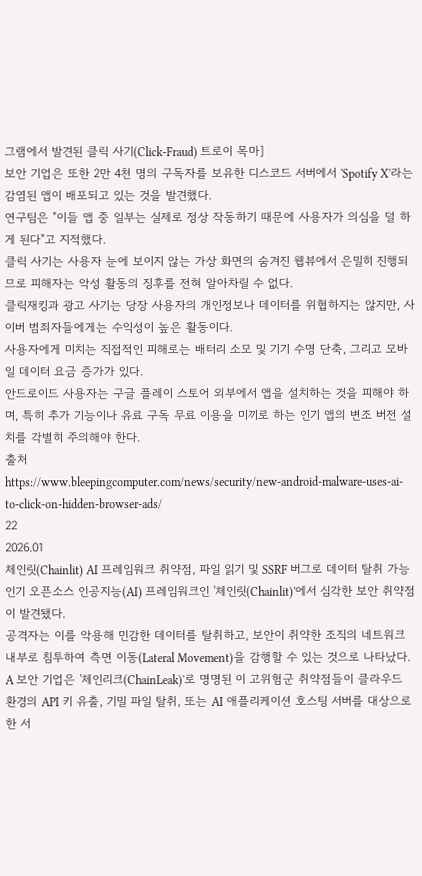그램에서 발견된 클릭 사기(Click-Fraud) 트로이 목마]
보안 기업은 또한 2만 4천 명의 구독자를 보유한 디스코드 서버에서 'Spotify X'라는 감염된 앱이 배포되고 있는 것을 발견했다.
연구팀은 "이들 앱 중 일부는 실제로 정상 작동하기 때문에 사용자가 의심을 덜 하게 된다"고 지적했다.
클릭 사기는 사용자 눈에 보이지 않는 가상 화면의 숨겨진 웹뷰에서 은밀히 진행되므로 피해자는 악성 활동의 징후를 전혀 알아차릴 수 없다.
클릭재킹과 광고 사기는 당장 사용자의 개인정보나 데이터를 위협하지는 않지만, 사이버 범죄자들에게는 수익성이 높은 활동이다.
사용자에게 미치는 직접적인 피해로는 배터리 소모 및 기기 수명 단축, 그리고 모바일 데이터 요금 증가가 있다.
안드로이드 사용자는 구글 플레이 스토어 외부에서 앱을 설치하는 것을 피해야 하며, 특히 추가 기능이나 유료 구독 무료 이용을 미끼로 하는 인기 앱의 변조 버전 설치를 각별히 주의해야 한다.
출처
https://www.bleepingcomputer.com/news/security/new-android-malware-uses-ai-to-click-on-hidden-browser-ads/
22
2026.01
체인릿(Chainlit) AI 프레임워크 취약점, 파일 읽기 및 SSRF 버그로 데이터 탈취 가능
인기 오픈소스 인공지능(AI) 프레임워크인 '체인릿(Chainlit)'에서 심각한 보안 취약점이 발견됐다.
공격자는 이를 악용해 민감한 데이터를 탈취하고, 보안이 취약한 조직의 네트워크 내부로 침투하여 측면 이동(Lateral Movement)을 감행할 수 있는 것으로 나타났다.
A 보안 기업은 '체인리크(ChainLeak)'로 명명된 이 고위험군 취약점들이 클라우드 환경의 API 키 유출, 기밀 파일 탈취, 또는 AI 애플리케이션 호스팅 서버를 대상으로 한 서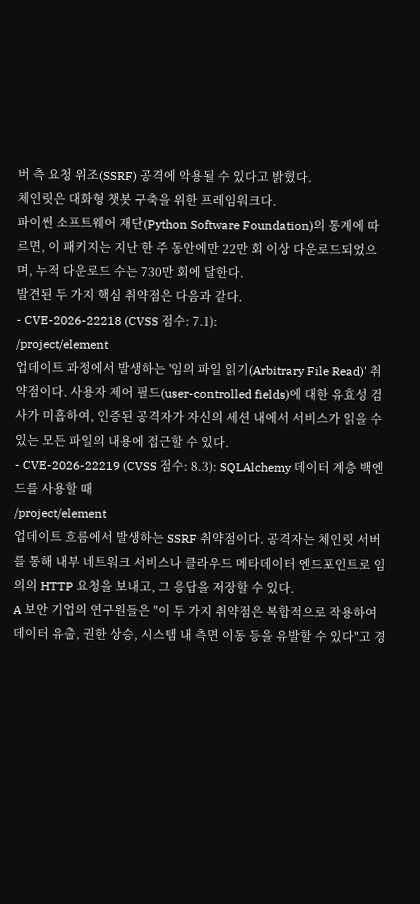버 측 요청 위조(SSRF) 공격에 악용될 수 있다고 밝혔다.
체인릿은 대화형 챗봇 구축을 위한 프레임워크다.
파이썬 소프트웨어 재단(Python Software Foundation)의 통계에 따르면, 이 패키지는 지난 한 주 동안에만 22만 회 이상 다운로드되었으며, 누적 다운로드 수는 730만 회에 달한다.
발견된 두 가지 핵심 취약점은 다음과 같다.
- CVE-2026-22218 (CVSS 점수: 7.1):
/project/element
업데이트 과정에서 발생하는 '임의 파일 읽기(Arbitrary File Read)' 취약점이다. 사용자 제어 필드(user-controlled fields)에 대한 유효성 검사가 미흡하여, 인증된 공격자가 자신의 세션 내에서 서비스가 읽을 수 있는 모든 파일의 내용에 접근할 수 있다.
- CVE-2026-22219 (CVSS 점수: 8.3): SQLAlchemy 데이터 계층 백엔드를 사용할 때
/project/element
업데이트 흐름에서 발생하는 SSRF 취약점이다. 공격자는 체인릿 서버를 통해 내부 네트워크 서비스나 클라우드 메타데이터 엔드포인트로 임의의 HTTP 요청을 보내고, 그 응답을 저장할 수 있다.
A 보안 기업의 연구원들은 "이 두 가지 취약점은 복합적으로 작용하여 데이터 유출, 권한 상승, 시스템 내 측면 이동 등을 유발할 수 있다"고 경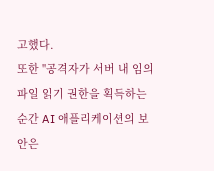고했다.
또한 "공격자가 서버 내 임의 파일 읽기 권한을 획득하는 순간 AI 애플리케이션의 보안은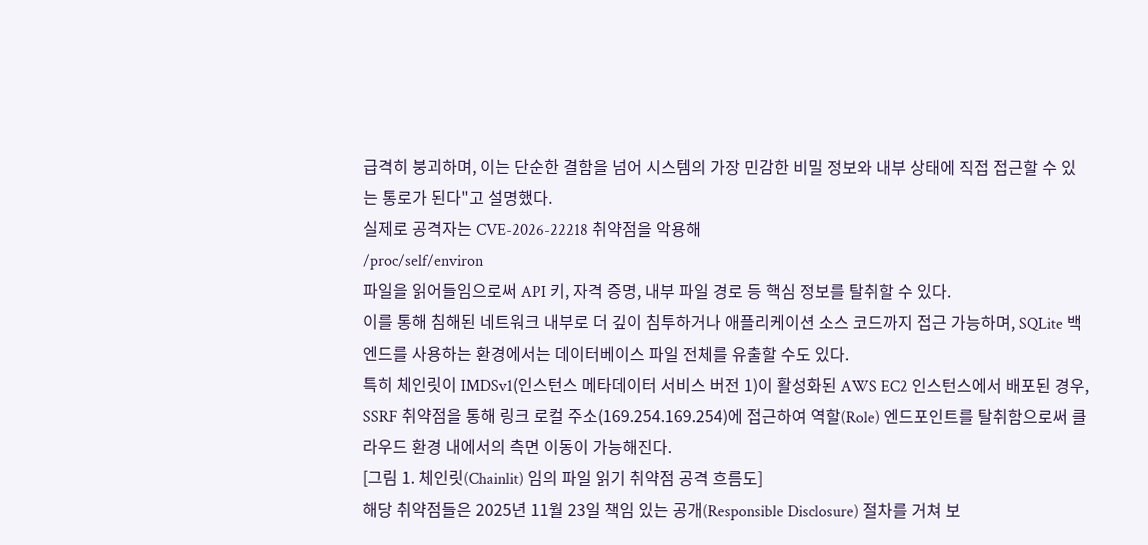급격히 붕괴하며, 이는 단순한 결함을 넘어 시스템의 가장 민감한 비밀 정보와 내부 상태에 직접 접근할 수 있는 통로가 된다"고 설명했다.
실제로 공격자는 CVE-2026-22218 취약점을 악용해
/proc/self/environ
파일을 읽어들임으로써 API 키, 자격 증명, 내부 파일 경로 등 핵심 정보를 탈취할 수 있다.
이를 통해 침해된 네트워크 내부로 더 깊이 침투하거나 애플리케이션 소스 코드까지 접근 가능하며, SQLite 백엔드를 사용하는 환경에서는 데이터베이스 파일 전체를 유출할 수도 있다.
특히 체인릿이 IMDSv1(인스턴스 메타데이터 서비스 버전 1)이 활성화된 AWS EC2 인스턴스에서 배포된 경우, SSRF 취약점을 통해 링크 로컬 주소(169.254.169.254)에 접근하여 역할(Role) 엔드포인트를 탈취함으로써 클라우드 환경 내에서의 측면 이동이 가능해진다.
[그림 1. 체인릿(Chainlit) 임의 파일 읽기 취약점 공격 흐름도]
해당 취약점들은 2025년 11월 23일 책임 있는 공개(Responsible Disclosure) 절차를 거쳐 보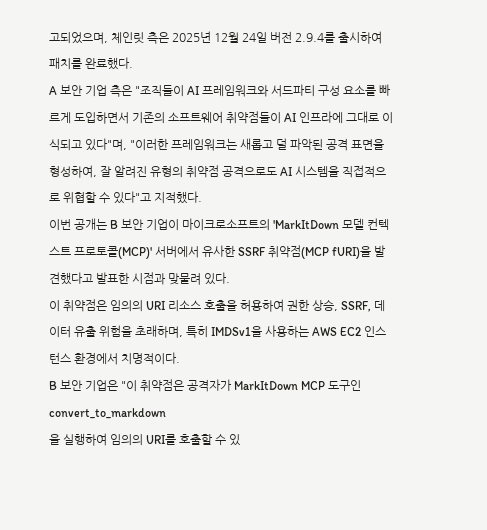고되었으며, 체인릿 측은 2025년 12월 24일 버전 2.9.4를 출시하여 패치를 완료했다.
A 보안 기업 측은 "조직들이 AI 프레임워크와 서드파티 구성 요소를 빠르게 도입하면서 기존의 소프트웨어 취약점들이 AI 인프라에 그대로 이식되고 있다"며, "이러한 프레임워크는 새롭고 덜 파악된 공격 표면을 형성하여, 잘 알려진 유형의 취약점 공격으로도 AI 시스템을 직접적으로 위협할 수 있다"고 지적했다.
이번 공개는 B 보안 기업이 마이크로소프트의 'MarkItDown 모델 컨텍스트 프로토콜(MCP)' 서버에서 유사한 SSRF 취약점(MCP fURI)을 발견했다고 발표한 시점과 맞물려 있다.
이 취약점은 임의의 URI 리소스 호출을 허용하여 권한 상승, SSRF, 데이터 유출 위험을 초래하며, 특히 IMDSv1을 사용하는 AWS EC2 인스턴스 환경에서 치명적이다.
B 보안 기업은 "이 취약점은 공격자가 MarkItDown MCP 도구인
convert_to_markdown
을 실행하여 임의의 URI를 호출할 수 있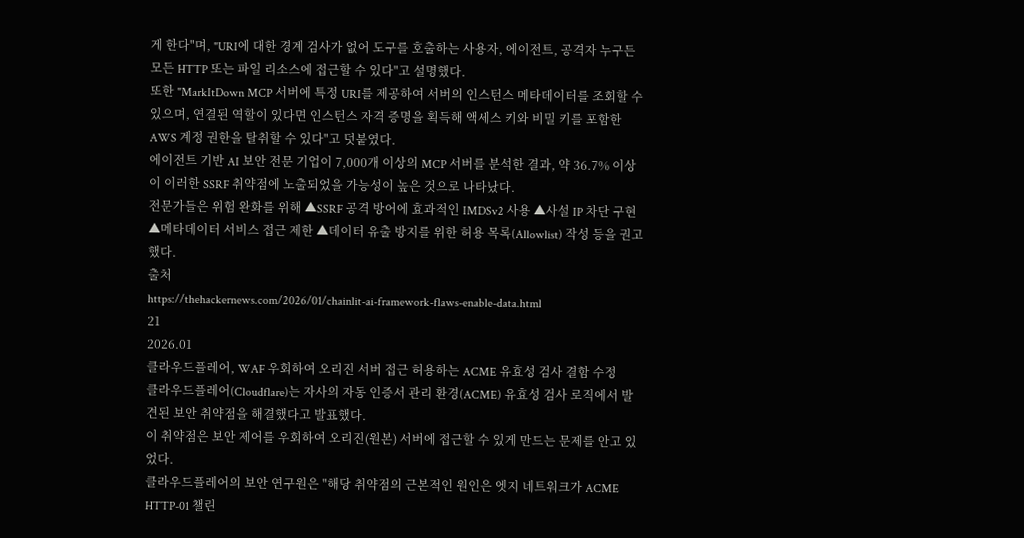게 한다"며, "URI에 대한 경계 검사가 없어 도구를 호출하는 사용자, 에이전트, 공격자 누구든 모든 HTTP 또는 파일 리소스에 접근할 수 있다"고 설명했다.
또한 "MarkItDown MCP 서버에 특정 URI를 제공하여 서버의 인스턴스 메타데이터를 조회할 수 있으며, 연결된 역할이 있다면 인스턴스 자격 증명을 획득해 액세스 키와 비밀 키를 포함한 AWS 계정 권한을 탈취할 수 있다"고 덧붙였다.
에이전트 기반 AI 보안 전문 기업이 7,000개 이상의 MCP 서버를 분석한 결과, 약 36.7% 이상이 이러한 SSRF 취약점에 노출되었을 가능성이 높은 것으로 나타났다.
전문가들은 위험 완화를 위해 ▲SSRF 공격 방어에 효과적인 IMDSv2 사용 ▲사설 IP 차단 구현 ▲메타데이터 서비스 접근 제한 ▲데이터 유출 방지를 위한 허용 목록(Allowlist) 작성 등을 권고했다.
출처
https://thehackernews.com/2026/01/chainlit-ai-framework-flaws-enable-data.html
21
2026.01
클라우드플레어, WAF 우회하여 오리진 서버 접근 허용하는 ACME 유효성 검사 결함 수정
클라우드플레어(Cloudflare)는 자사의 자동 인증서 관리 환경(ACME) 유효성 검사 로직에서 발견된 보안 취약점을 해결했다고 발표했다.
이 취약점은 보안 제어를 우회하여 오리진(원본) 서버에 접근할 수 있게 만드는 문제를 안고 있었다.
클라우드플레어의 보안 연구원은 "해당 취약점의 근본적인 원인은 엣지 네트워크가 ACME HTTP-01 챌린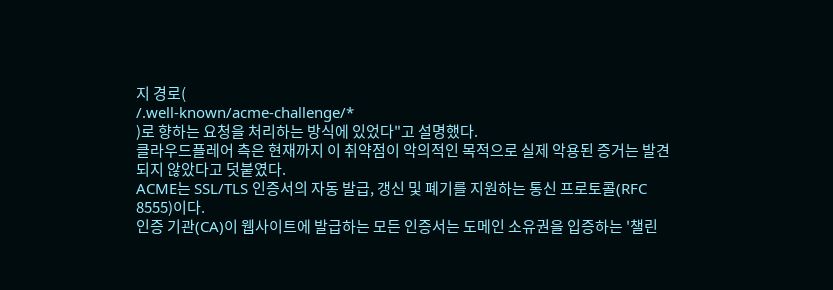지 경로(
/.well-known/acme-challenge/*
)로 향하는 요청을 처리하는 방식에 있었다"고 설명했다.
클라우드플레어 측은 현재까지 이 취약점이 악의적인 목적으로 실제 악용된 증거는 발견되지 않았다고 덧붙였다.
ACME는 SSL/TLS 인증서의 자동 발급, 갱신 및 폐기를 지원하는 통신 프로토콜(RFC 8555)이다.
인증 기관(CA)이 웹사이트에 발급하는 모든 인증서는 도메인 소유권을 입증하는 '챌린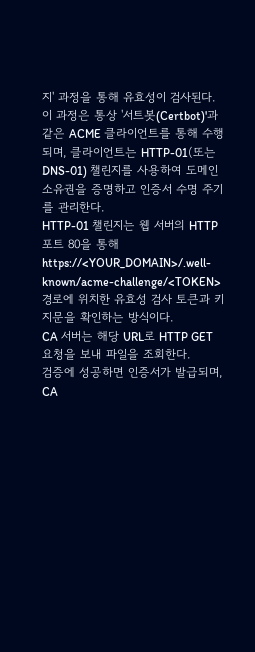지' 과정을 통해 유효성이 검사된다.
이 과정은 통상 '서트봇(Certbot)'과 같은 ACME 클라이언트를 통해 수행되며, 클라이언트는 HTTP-01(또는 DNS-01) 챌린지를 사용하여 도메인 소유권을 증명하고 인증서 수명 주기를 관리한다.
HTTP-01 챌린지는 웹 서버의 HTTP 포트 80을 통해
https://<YOUR_DOMAIN>/.well-known/acme-challenge/<TOKEN>
경로에 위치한 유효성 검사 토큰과 키 지문을 확인하는 방식이다.
CA 서버는 해당 URL로 HTTP GET 요청을 보내 파일을 조회한다.
검증에 성공하면 인증서가 발급되며, CA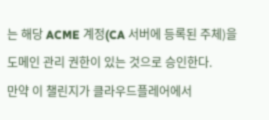는 해당 ACME 계정(CA 서버에 등록된 주체)을 도메인 관리 권한이 있는 것으로 승인한다.
만약 이 챌린지가 클라우드플레어에서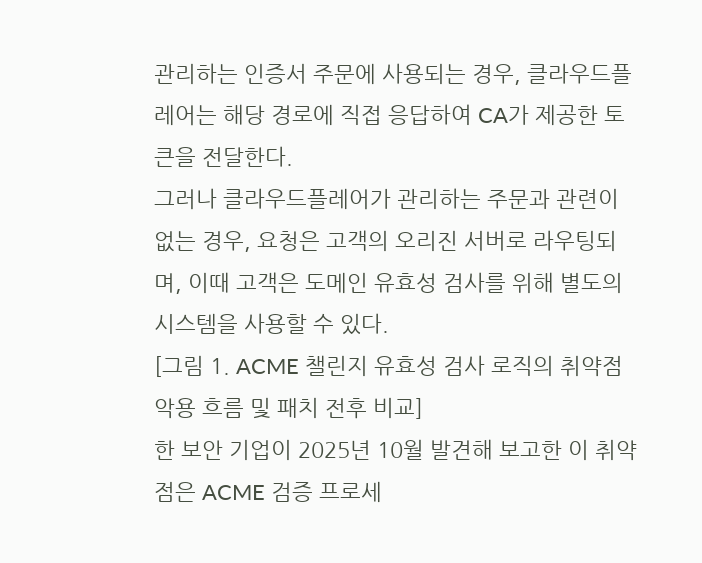관리하는 인증서 주문에 사용되는 경우, 클라우드플레어는 해당 경로에 직접 응답하여 CA가 제공한 토큰을 전달한다.
그러나 클라우드플레어가 관리하는 주문과 관련이 없는 경우, 요청은 고객의 오리진 서버로 라우팅되며, 이때 고객은 도메인 유효성 검사를 위해 별도의 시스템을 사용할 수 있다.
[그림 1. ACME 챌린지 유효성 검사 로직의 취약점 악용 흐름 및 패치 전후 비교]
한 보안 기업이 2025년 10월 발견해 보고한 이 취약점은 ACME 검증 프로세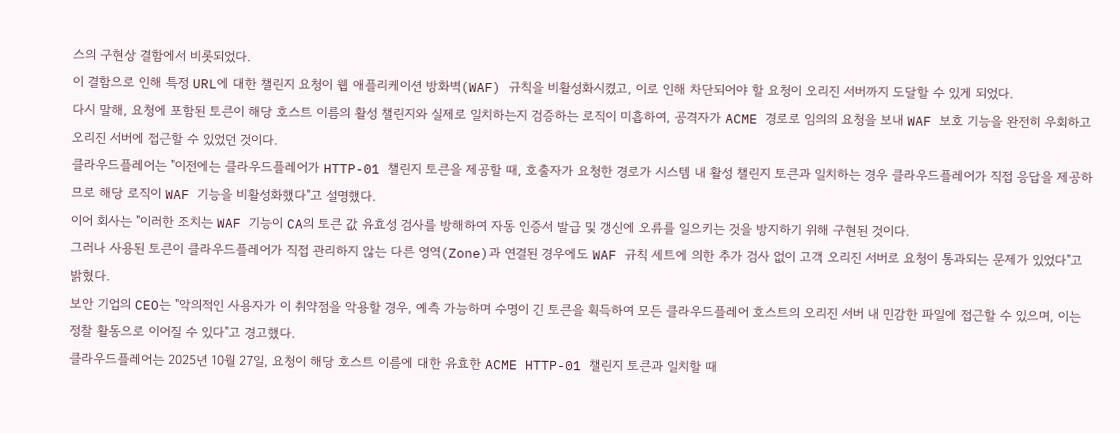스의 구현상 결함에서 비롯되었다.
이 결함으로 인해 특정 URL에 대한 챌린지 요청이 웹 애플리케이션 방화벽(WAF) 규칙을 비활성화시켰고, 이로 인해 차단되어야 할 요청이 오리진 서버까지 도달할 수 있게 되었다.
다시 말해, 요청에 포함된 토큰이 해당 호스트 이름의 활성 챌린지와 실제로 일치하는지 검증하는 로직이 미흡하여, 공격자가 ACME 경로로 임의의 요청을 보내 WAF 보호 기능을 완전히 우회하고 오리진 서버에 접근할 수 있었던 것이다.
클라우드플레어는 "이전에는 클라우드플레어가 HTTP-01 챌린지 토큰을 제공할 때, 호출자가 요청한 경로가 시스템 내 활성 챌린지 토큰과 일치하는 경우 클라우드플레어가 직접 응답을 제공하므로 해당 로직이 WAF 기능을 비활성화했다"고 설명했다.
이어 회사는 "이러한 조치는 WAF 기능이 CA의 토큰 값 유효성 검사를 방해하여 자동 인증서 발급 및 갱신에 오류를 일으키는 것을 방지하기 위해 구현된 것이다.
그러나 사용된 토큰이 클라우드플레어가 직접 관리하지 않는 다른 영역(Zone)과 연결된 경우에도 WAF 규칙 세트에 의한 추가 검사 없이 고객 오리진 서버로 요청이 통과되는 문제가 있었다"고 밝혔다.
보안 기업의 CEO는 "악의적인 사용자가 이 취약점을 악용할 경우, 예측 가능하며 수명이 긴 토큰을 획득하여 모든 클라우드플레어 호스트의 오리진 서버 내 민감한 파일에 접근할 수 있으며, 이는 정찰 활동으로 이어질 수 있다"고 경고했다.
클라우드플레어는 2025년 10월 27일, 요청이 해당 호스트 이름에 대한 유효한 ACME HTTP-01 챌린지 토큰과 일치할 때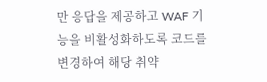만 응답을 제공하고 WAF 기능을 비활성화하도록 코드를 변경하여 해당 취약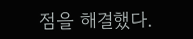점을 해결했다.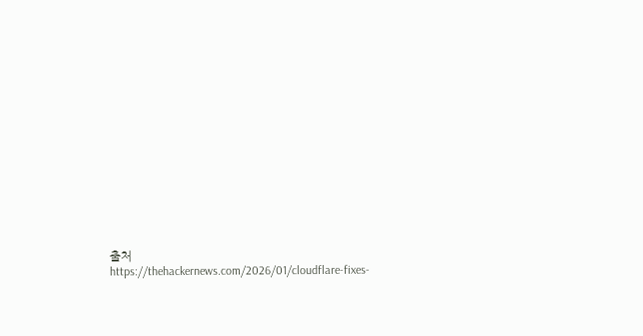출처
https://thehackernews.com/2026/01/cloudflare-fixes-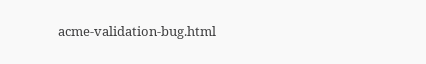acme-validation-bug.html